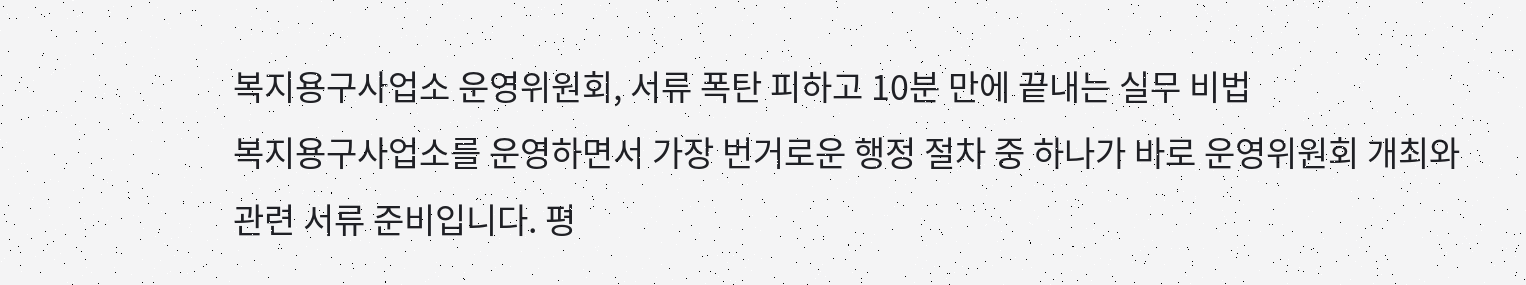복지용구사업소 운영위원회, 서류 폭탄 피하고 10분 만에 끝내는 실무 비법
복지용구사업소를 운영하면서 가장 번거로운 행정 절차 중 하나가 바로 운영위원회 개최와 관련 서류 준비입니다. 평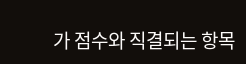가 점수와 직결되는 항목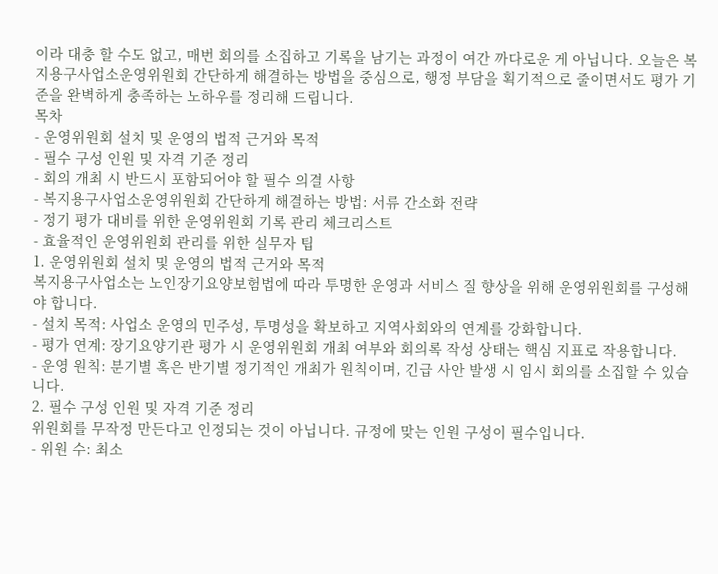이라 대충 할 수도 없고, 매번 회의를 소집하고 기록을 남기는 과정이 여간 까다로운 게 아닙니다. 오늘은 복지용구사업소운영위원회 간단하게 해결하는 방법을 중심으로, 행정 부담을 획기적으로 줄이면서도 평가 기준을 완벽하게 충족하는 노하우를 정리해 드립니다.
목차
- 운영위원회 설치 및 운영의 법적 근거와 목적
- 필수 구성 인원 및 자격 기준 정리
- 회의 개최 시 반드시 포함되어야 할 필수 의결 사항
- 복지용구사업소운영위원회 간단하게 해결하는 방법: 서류 간소화 전략
- 정기 평가 대비를 위한 운영위원회 기록 관리 체크리스트
- 효율적인 운영위원회 관리를 위한 실무자 팁
1. 운영위원회 설치 및 운영의 법적 근거와 목적
복지용구사업소는 노인장기요양보험법에 따라 투명한 운영과 서비스 질 향상을 위해 운영위원회를 구성해야 합니다.
- 설치 목적: 사업소 운영의 민주성, 투명성을 확보하고 지역사회와의 연계를 강화합니다.
- 평가 연계: 장기요양기관 평가 시 운영위원회 개최 여부와 회의록 작성 상태는 핵심 지표로 작용합니다.
- 운영 원칙: 분기별 혹은 반기별 정기적인 개최가 원칙이며, 긴급 사안 발생 시 임시 회의를 소집할 수 있습니다.
2. 필수 구성 인원 및 자격 기준 정리
위원회를 무작정 만든다고 인정되는 것이 아닙니다. 규정에 맞는 인원 구성이 필수입니다.
- 위원 수: 최소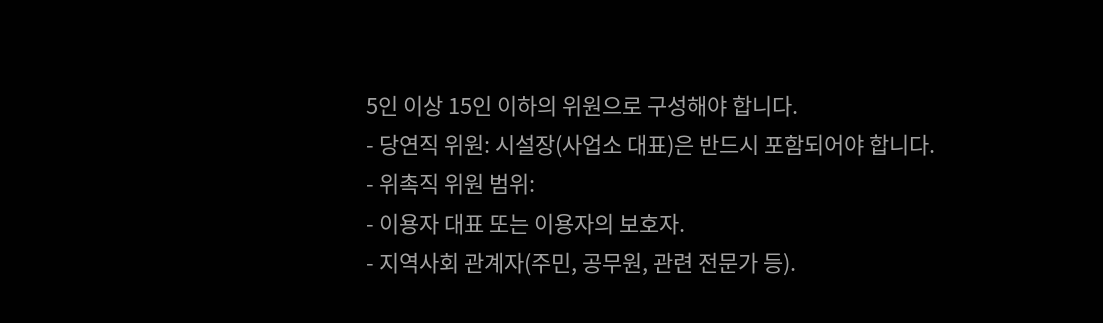5인 이상 15인 이하의 위원으로 구성해야 합니다.
- 당연직 위원: 시설장(사업소 대표)은 반드시 포함되어야 합니다.
- 위촉직 위원 범위:
- 이용자 대표 또는 이용자의 보호자.
- 지역사회 관계자(주민, 공무원, 관련 전문가 등).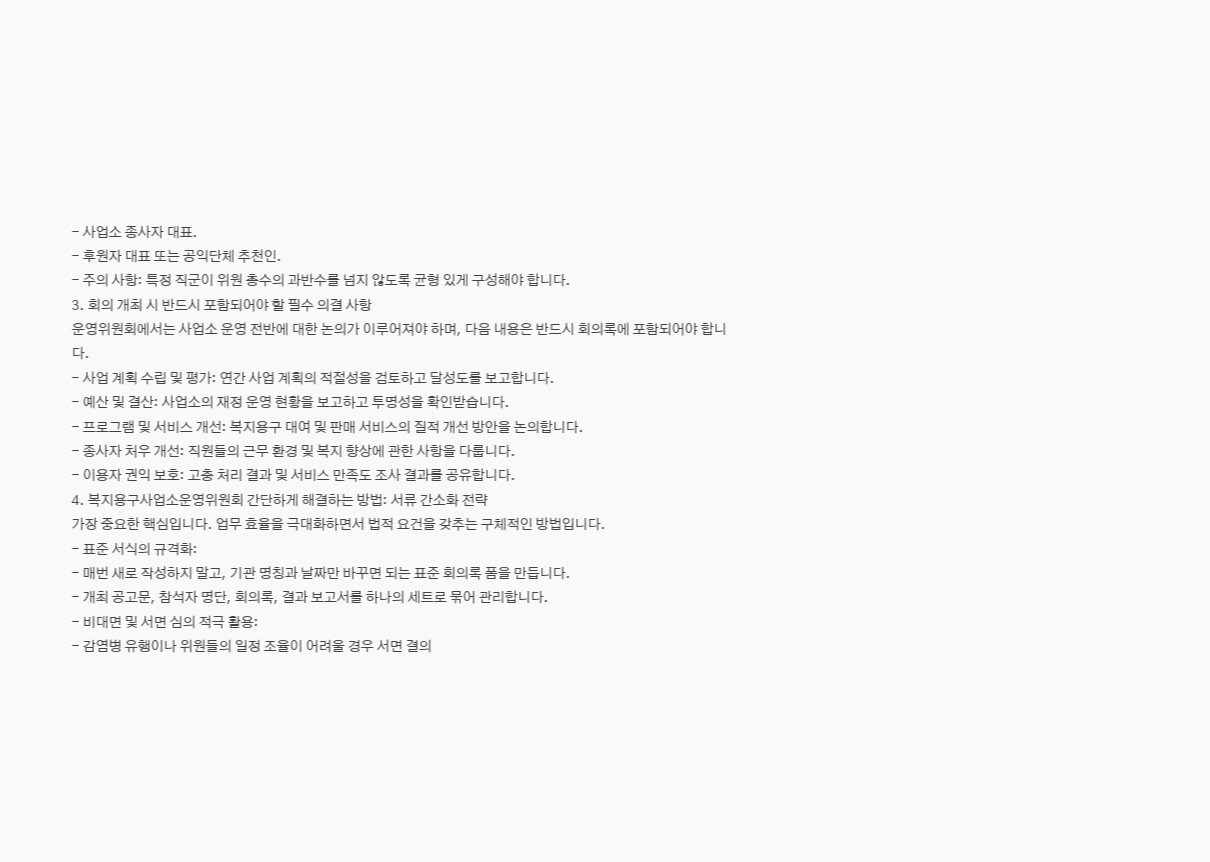- 사업소 종사자 대표.
- 후원자 대표 또는 공익단체 추천인.
- 주의 사항: 특정 직군이 위원 총수의 과반수를 넘지 않도록 균형 있게 구성해야 합니다.
3. 회의 개최 시 반드시 포함되어야 할 필수 의결 사항
운영위원회에서는 사업소 운영 전반에 대한 논의가 이루어져야 하며, 다음 내용은 반드시 회의록에 포함되어야 합니다.
- 사업 계획 수립 및 평가: 연간 사업 계획의 적절성을 검토하고 달성도를 보고합니다.
- 예산 및 결산: 사업소의 재정 운영 현황을 보고하고 투명성을 확인받습니다.
- 프로그램 및 서비스 개선: 복지용구 대여 및 판매 서비스의 질적 개선 방안을 논의합니다.
- 종사자 처우 개선: 직원들의 근무 환경 및 복지 향상에 관한 사항을 다룹니다.
- 이용자 권익 보호: 고충 처리 결과 및 서비스 만족도 조사 결과를 공유합니다.
4. 복지용구사업소운영위원회 간단하게 해결하는 방법: 서류 간소화 전략
가장 중요한 핵심입니다. 업무 효율을 극대화하면서 법적 요건을 갖추는 구체적인 방법입니다.
- 표준 서식의 규격화:
- 매번 새로 작성하지 말고, 기관 명칭과 날짜만 바꾸면 되는 표준 회의록 폼을 만듭니다.
- 개최 공고문, 참석자 명단, 회의록, 결과 보고서를 하나의 세트로 묶어 관리합니다.
- 비대면 및 서면 심의 적극 활용:
- 감염병 유행이나 위원들의 일정 조율이 어려울 경우 서면 결의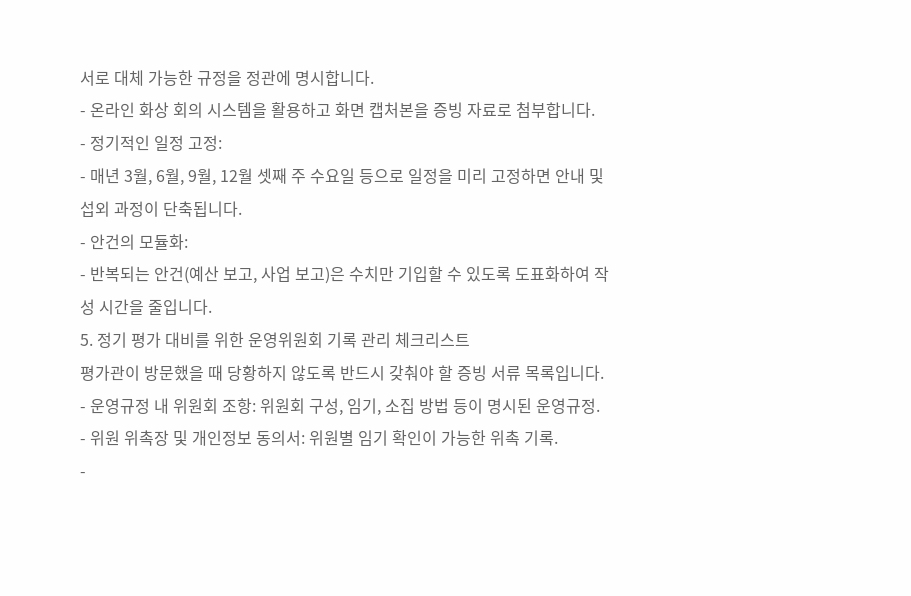서로 대체 가능한 규정을 정관에 명시합니다.
- 온라인 화상 회의 시스템을 활용하고 화면 캡처본을 증빙 자료로 첨부합니다.
- 정기적인 일정 고정:
- 매년 3월, 6월, 9월, 12월 셋째 주 수요일 등으로 일정을 미리 고정하면 안내 및 섭외 과정이 단축됩니다.
- 안건의 모듈화:
- 반복되는 안건(예산 보고, 사업 보고)은 수치만 기입할 수 있도록 도표화하여 작성 시간을 줄입니다.
5. 정기 평가 대비를 위한 운영위원회 기록 관리 체크리스트
평가관이 방문했을 때 당황하지 않도록 반드시 갖춰야 할 증빙 서류 목록입니다.
- 운영규정 내 위원회 조항: 위원회 구성, 임기, 소집 방법 등이 명시된 운영규정.
- 위원 위촉장 및 개인정보 동의서: 위원별 임기 확인이 가능한 위촉 기록.
-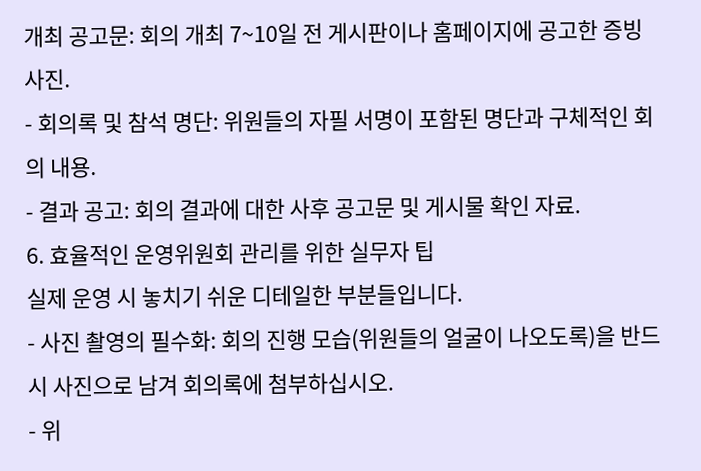개최 공고문: 회의 개최 7~10일 전 게시판이나 홈페이지에 공고한 증빙 사진.
- 회의록 및 참석 명단: 위원들의 자필 서명이 포함된 명단과 구체적인 회의 내용.
- 결과 공고: 회의 결과에 대한 사후 공고문 및 게시물 확인 자료.
6. 효율적인 운영위원회 관리를 위한 실무자 팁
실제 운영 시 놓치기 쉬운 디테일한 부분들입니다.
- 사진 촬영의 필수화: 회의 진행 모습(위원들의 얼굴이 나오도록)을 반드시 사진으로 남겨 회의록에 첨부하십시오.
- 위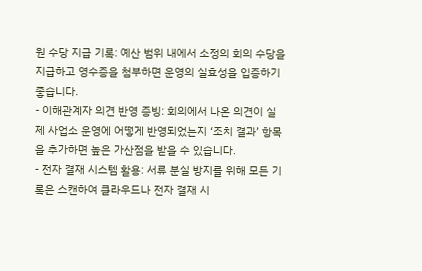원 수당 지급 기록: 예산 범위 내에서 소정의 회의 수당을 지급하고 영수증을 첨부하면 운영의 실효성을 입증하기 좋습니다.
- 이해관계자 의견 반영 증빙: 회의에서 나온 의견이 실제 사업소 운영에 어떻게 반영되었는지 ‘조치 결과’ 항목을 추가하면 높은 가산점을 받을 수 있습니다.
- 전자 결재 시스템 활용: 서류 분실 방지를 위해 모든 기록은 스캔하여 클라우드나 전자 결재 시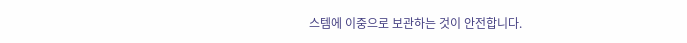스템에 이중으로 보관하는 것이 안전합니다.